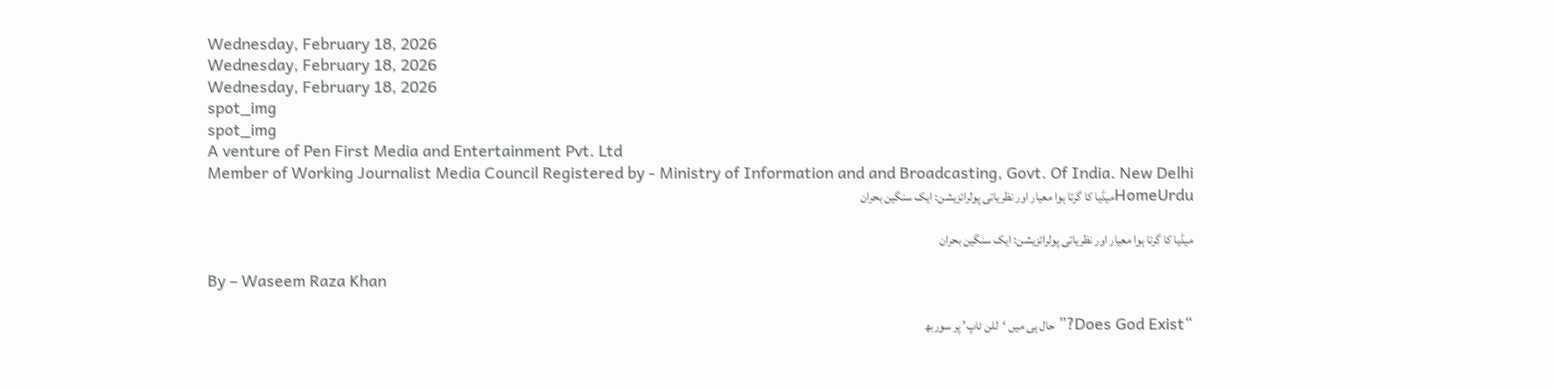Wednesday, February 18, 2026
Wednesday, February 18, 2026
Wednesday, February 18, 2026
spot_img
spot_img
A venture of Pen First Media and Entertainment Pvt. Ltd
Member of Working Journalist Media Council Registered by - Ministry of Information and and Broadcasting, Govt. Of India. New Delhi
HomeUrduمیڈیا کا گرتا ہوا معیار اور نظریاتی پولرائزیشن: ایک سنگین بحران

میڈیا کا گرتا ہوا معیار اور نظریاتی پولرائزیشن: ایک سنگین بحران

By – Waseem Raza Khan

“Does God Exist?” حال ہی میں ‘للن ٹاپ’ پر سوربھ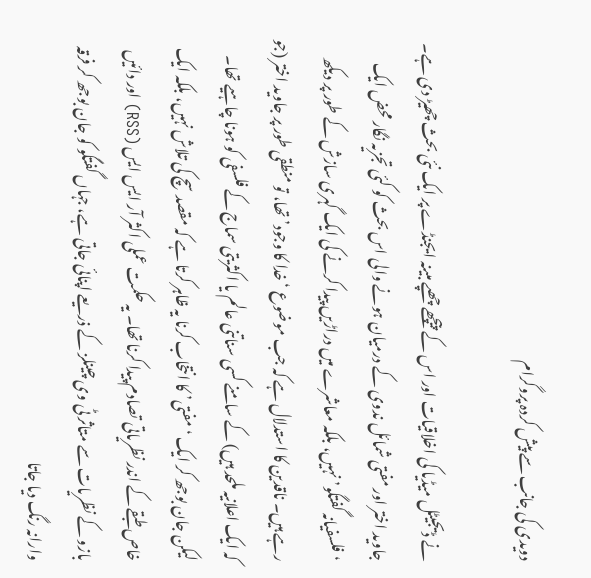دویدی کی جانب سے پیش کردہ پروگرام

نے ڈیجیٹل میڈیا کی اخلاقیات اور اس کے پیچھے چھپے مبینہ ایجنڈے پر ایک نئی بحث چھیڑ دی ہے۔ جاوید اختر اور مفتی شمائل ندوی کے درمیان ہونے والی اس بحث کو کئی تجزیہ نگار محض ایک ‘فلسفیانہ گفتگو’ نہیں، بلکہ معاشرے میں دراڑیں پیدا کرنے کی ایک گہری سازش کے طور پر دیکھ رہے ہیں۔ ناقدین کا استدلال ہے کہ جب موضوع ‘خدا کا وجود’ تھا، تو منطقی طور پر جاوید اختر (جو کہ ایک اعلانیہ ملحد ہیں) کے سامنے کسی سناتنی عالم یا اکثریتی سماج کے فلسفی کو ہونا چاہیے تھا۔ لیکن جان بوجھ کر ایک ‘مفتی’ کا انتخاب کرنا یہ ظاہر کرتا ہے کہ مقصد سچ کی تلاش نہیں، بلکہ ایک خاص طبقے کے اندر نظریاتی تصادم پیدا کرنا تھا۔ یہ حکمت عملی اکثر آر ایس ایس (RSS) اور دائیں بازو کے نظریات سے متاثر ٹی وی چینلز کے ذریعے اپنائی جاتی ہے، جہاں گفتگو کو جان بوجھ کر فرقہ وارانہ رنگ دیا جاتا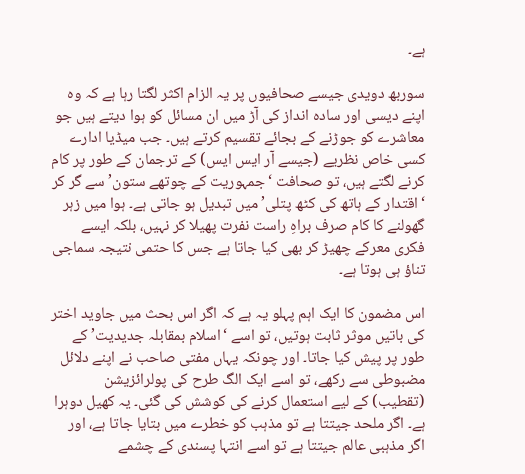ہے۔

سوربھ دویدی جیسے صحافیوں پر یہ الزام اکثر لگتا رہا ہے کہ وہ اپنے دیسی اور سادہ انداز کی آڑ میں ان مسائل کو ہوا دیتے ہیں جو معاشرے کو جوڑنے کے بجائے تقسیم کرتے ہیں۔ جب میڈیا ادارے کسی خاص نظریے (جیسے آر ایس ایس) کے ترجمان کے طور پر کام کرنے لگتے ہیں، تو صحافت ‘جمہوریت کے چوتھے ستون’ سے گر کر ‘اقتدار کے ہاتھ کی کٹھ پتلی’ میں تبدیل ہو جاتی ہے۔ ہوا میں زہر گھولنے کا کام صرف براہِ راست نفرت پھیلا کر نہیں، بلکہ ایسے فکری معرکے چھیڑ کر بھی کیا جاتا ہے جس کا حتمی نتیجہ سماجی تناؤ ہی ہوتا ہے۔

اس مضمون کا ایک اہم پہلو یہ ہے کہ اگر اس بحث میں جاوید اختر کی باتیں موثر ثابت ہوتیں، تو اسے ‘اسلام بمقابلہ جدیدیت’ کے طور پر پیش کیا جاتا۔ اور چونکہ یہاں مفتی صاحب نے اپنے دلائل مضبوطی سے رکھے، تو اسے ایک الگ طرح کی پولرائزیشن (تقطیب) کے لیے استعمال کرنے کی کوشش کی گئی۔ یہ کھیل دوہرا ہے۔ اگر ملحد جیتتا ہے تو مذہب کو خطرے میں بتایا جاتا ہے، اور اگر مذہبی عالم جیتتا ہے تو اسے انتہا پسندی کے چشمے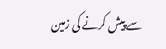سے پیش کرنے کی زمین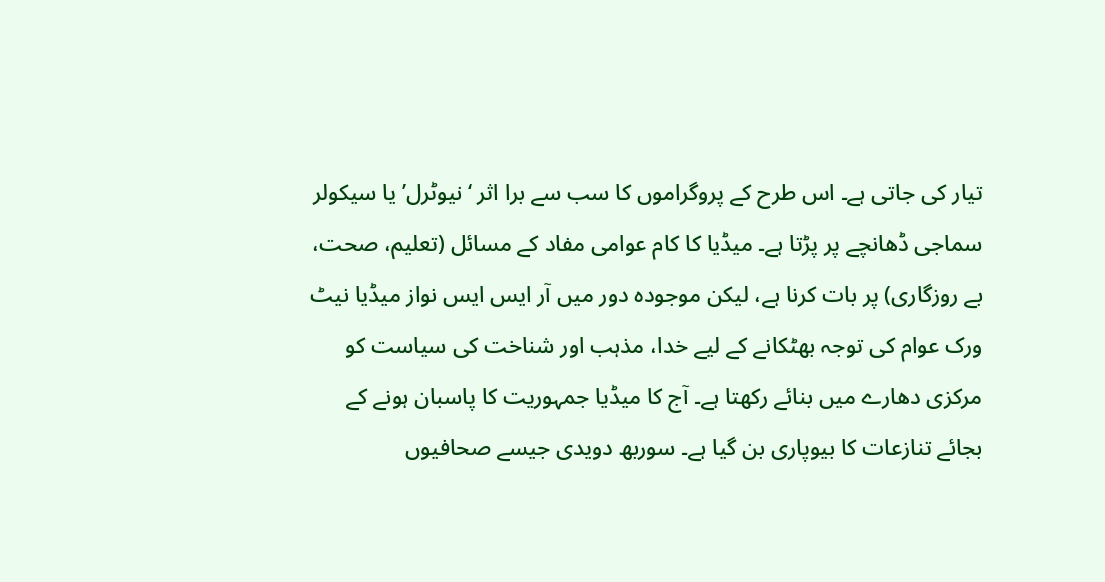تیار کی جاتی ہے۔ اس طرح کے پروگراموں کا سب سے برا اثر ‘نیوٹرل’ یا سیکولر سماجی ڈھانچے پر پڑتا ہے۔ میڈیا کا کام عوامی مفاد کے مسائل (تعلیم، صحت، بے روزگاری) پر بات کرنا ہے، لیکن موجودہ دور میں آر ایس ایس نواز میڈیا نیٹ ورک عوام کی توجہ بھٹکانے کے لیے خدا، مذہب اور شناخت کی سیاست کو مرکزی دھارے میں بنائے رکھتا ہے۔ آج کا میڈیا جمہوریت کا پاسبان ہونے کے بجائے تنازعات کا بیوپاری بن گیا ہے۔ سوربھ دویدی جیسے صحافیوں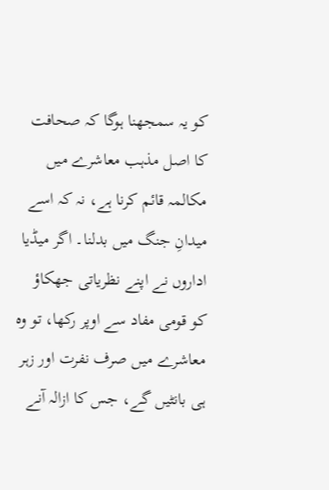کو یہ سمجھنا ہوگا کہ صحافت کا اصل مذہب معاشرے میں مکالمہ قائم کرنا ہے، نہ کہ اسے میدانِ جنگ میں بدلنا۔ اگر میڈیا اداروں نے اپنے نظریاتی جھکاؤ کو قومی مفاد سے اوپر رکھا، تو وہ معاشرے میں صرف نفرت اور زہر ہی بانٹیں گے، جس کا ازالہ آنے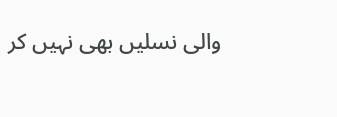والی نسلیں بھی نہیں کر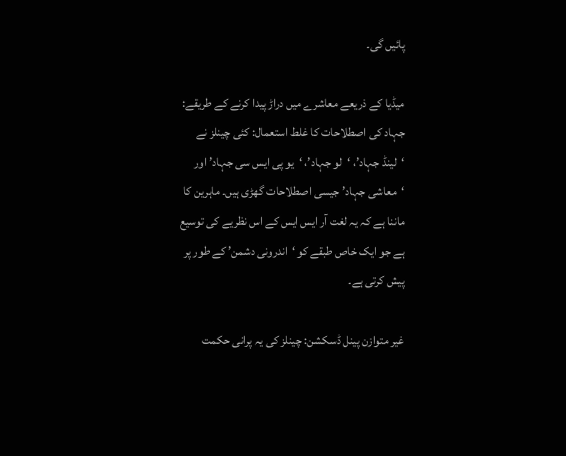پائیں گی۔

میڈیا کے ذریعے معاشرے میں دراڑ پیدا کرنے کے طریقے:
جہاد کی اصطلاحات کا غلط استعمال: کئی چینلز نے ‘لینڈ جہاد’، ‘لو جہاد’، ‘یو پی ایس سی جہاد’ اور ‘معاشی جہاد’ جیسی اصطلاحات گھڑی ہیں۔ ماہرین کا ماننا ہے کہ یہ لغت آر ایس ایس کے اس نظریے کی توسیع ہے جو ایک خاص طبقے کو ‘اندرونی دشمن’ کے طور پر پیش کرتی ہے۔

غیر متوازن پینل ڈسکشن: چینلز کی یہ پرانی حکمت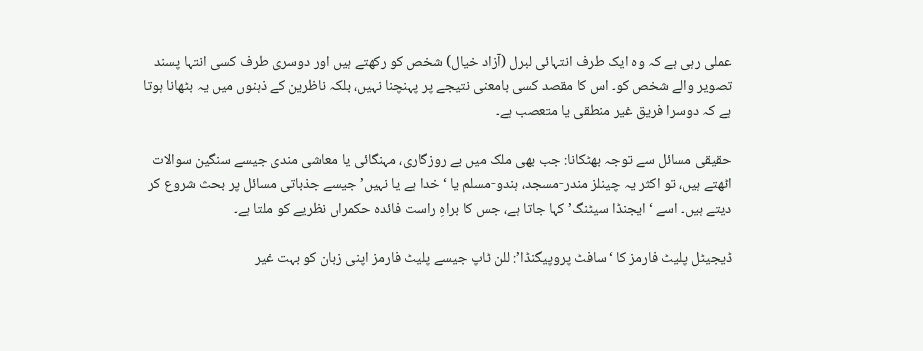عملی رہی ہے کہ وہ ایک طرف انتہائی لبرل (آزاد خیال) شخص کو رکھتے ہیں اور دوسری طرف کسی انتہا پسند تصویر والے شخص کو۔ اس کا مقصد کسی بامعنی نتیجے پر پہنچنا نہیں، بلکہ ناظرین کے ذہنوں میں یہ بٹھانا ہوتا ہے کہ دوسرا فریق غیر منطقی یا متعصب ہے۔

حقیقی مسائل سے توجہ بھٹکانا: جب بھی ملک میں بے روزگاری، مہنگائی یا معاشی مندی جیسے سنگین سوالات اٹھتے ہیں، تو اکثر یہ چینلز مندر-مسجد، ہندو-مسلم یا ‘خدا ہے یا نہیں’ جیسے جذباتی مسائل پر بحث شروع کر دیتے ہیں۔ اسے ‘ایجنڈا سیٹنگ’ کہا جاتا ہے، جس کا براہِ راست فائدہ حکمراں نظریے کو ملتا ہے۔

ڈیجیٹل پلیٹ فارمز کا ‘سافٹ پروپیگنڈا’: للن ٹاپ جیسے پلیٹ فارمز اپنی زبان کو بہت غیر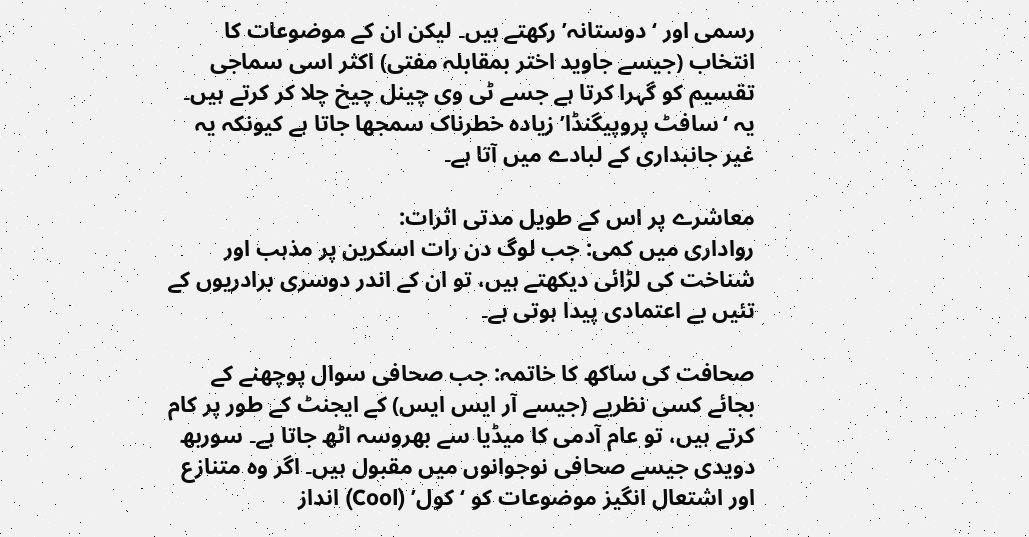رسمی اور ‘دوستانہ’ رکھتے ہیں۔ لیکن ان کے موضوعات کا انتخاب (جیسے جاوید اختر بمقابلہ مفتی) اکثر اسی سماجی تقسیم کو گہرا کرتا ہے جسے ٹی وی چینل چیخ چلا کر کرتے ہیں۔ یہ ‘سافٹ پروپیگنڈا’ زیادہ خطرناک سمجھا جاتا ہے کیونکہ یہ غیر جانبداری کے لبادے میں آتا ہے۔

معاشرے پر اس کے طویل مدتی اثرات:
رواداری میں کمی: جب لوگ دن رات اسکرین پر مذہب اور شناخت کی لڑائی دیکھتے ہیں، تو ان کے اندر دوسری برادریوں کے تئیں بے اعتمادی پیدا ہوتی ہے۔

صحافت کی ساکھ کا خاتمہ: جب صحافی سوال پوچھنے کے بجائے کسی نظریے (جیسے آر ایس ایس) کے ایجنٹ کے طور پر کام کرتے ہیں، تو عام آدمی کا میڈیا سے بھروسہ اٹھ جاتا ہے۔ سوربھ دویدی جیسے صحافی نوجوانوں میں مقبول ہیں۔ اگر وہ متنازع اور اشتعال انگیز موضوعات کو ‘کول’ (Cool) انداز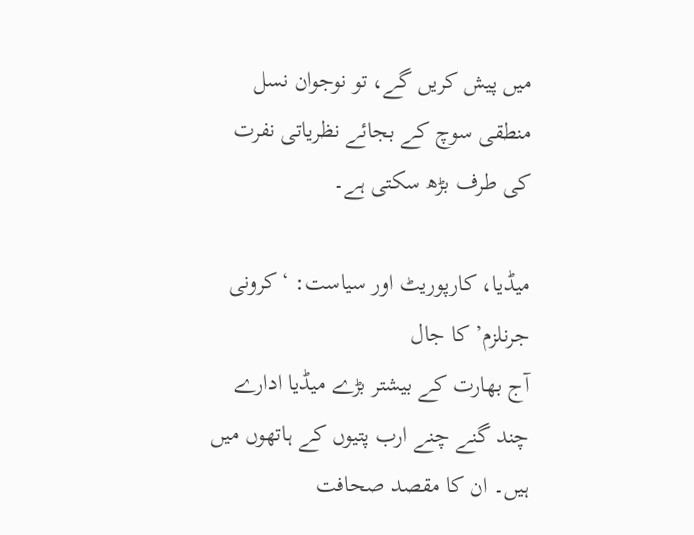میں پیش کریں گے، تو نوجوان نسل منطقی سوچ کے بجائے نظریاتی نفرت کی طرف بڑھ سکتی ہے۔

میڈیا، کارپوریٹ اور سیاست: ‘کرونی جرنلزم’ کا جال
آج بھارت کے بیشتر بڑے میڈیا ادارے چند گنے چنے ارب پتیوں کے ہاتھوں میں ہیں۔ ان کا مقصد صحافت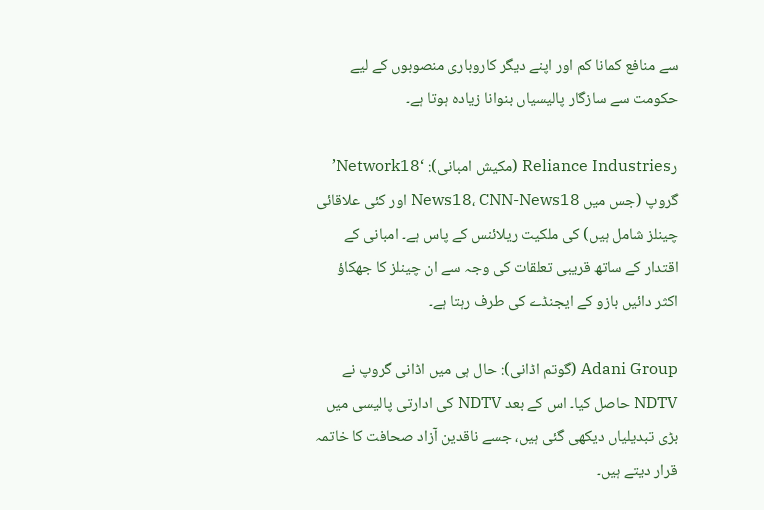سے منافع کمانا کم اور اپنے دیگر کاروباری منصوبوں کے لیے حکومت سے سازگار پالیسیاں بنوانا زیادہ ہوتا ہے۔

رReliance Industries (مکیش امبانی): ‘Network18’ گروپ (جس میں News18، CNN-News18 اور کئی علاقائی چینلز شامل ہیں) کی ملکیت ریلائنس کے پاس ہے۔ امبانی کے اقتدار کے ساتھ قریبی تعلقات کی وجہ سے ان چینلز کا جھکاؤ اکثر دائیں بازو کے ایجنڈے کی طرف رہتا ہے۔

Adani Group (گوتم اڈانی): حال ہی میں اڈانی گروپ نے NDTV حاصل کیا۔ اس کے بعد NDTV کی ادارتی پالیسی میں بڑی تبدیلیاں دیکھی گئی ہیں، جسے ناقدین آزاد صحافت کا خاتمہ قرار دیتے ہیں۔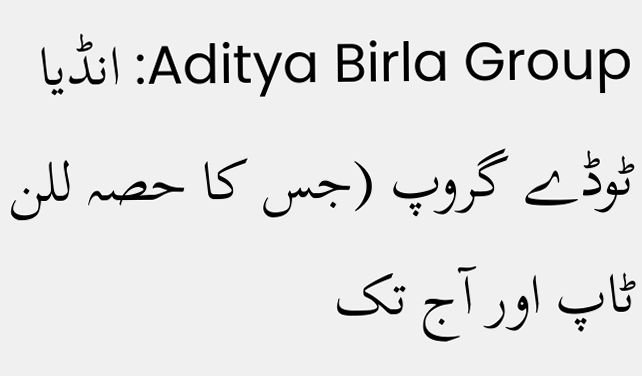Aditya Birla Group: انڈیا ٹوڈے گروپ (جس کا حصہ للن ٹاپ اور آج تک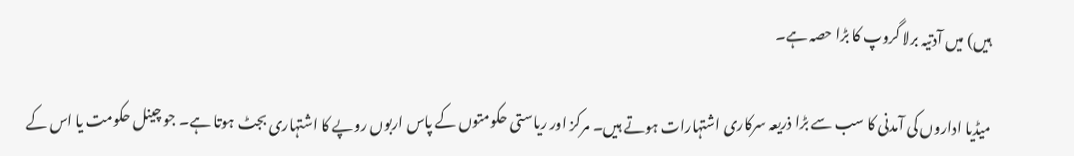ہیں) میں آدتیہ برلا گروپ کا بڑا حصہ ہے۔

میڈیا اداروں کی آمدنی کا سب سے بڑا ذریعہ سرکاری اشتہارات ہوتے ہیں۔ مرکز اور ریاستی حکومتوں کے پاس اربوں روپے کا اشتہاری بجٹ ہوتا ہے۔ جو چینل حکومت یا اس کے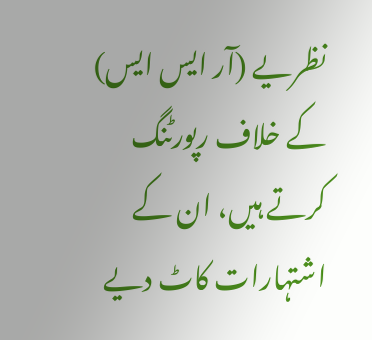نظریے (آر ایس ایس) کے خلاف رپورٹنگ کرتے ہیں، ان کے اشتہارات کاٹ دیے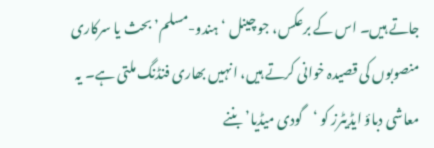جاتے ہیں۔ اس کے برعکس، جو چینل ‘ہندو-مسلم’ بحث یا سرکاری منصوبوں کی قصیدہ خوانی کرتے ہیں، انہیں بھاری فنڈنگ ملتی ہے۔ یہ معاشی دباؤ ایڈیٹرز کو ‘گودی میڈیا’ بننے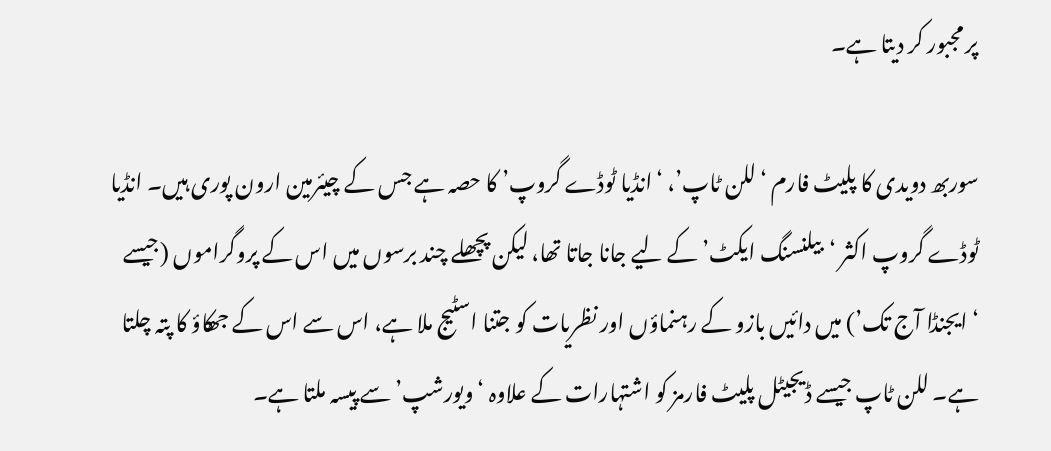پر مجبور کر دیتا ہے۔

سوربھ دویدی کا پلیٹ فارم ‘للن ٹاپ’، ‘انڈیا ٹوڈے گروپ’ کا حصہ ہے جس کے چیئرمین ارون پوری ہیں۔ انڈیا ٹوڈے گروپ اکثر ‘بیلنسنگ ایکٹ’ کے لیے جانا جاتا تھا، لیکن پچھلے چند برسوں میں اس کے پروگراموں (جیسے ‘ایجنڈا آج تک’) میں دائیں بازو کے رہنماؤں اور نظریات کو جتنا اسٹیج ملا ہے، اس سے اس کے جھکاؤ کا پتہ چلتا ہے۔ للن ٹاپ جیسے ڈیجیٹل پلیٹ فارمز کو اشتہارات کے علاوہ ‘ویورشپ’ سے پیسہ ملتا ہے۔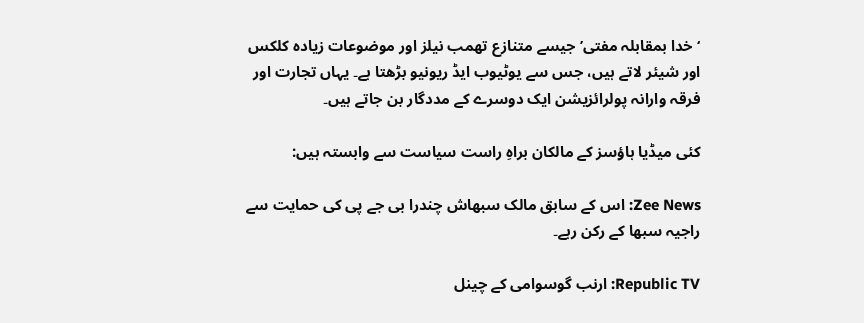‘خدا بمقابلہ مفتی’ جیسے متنازع تھمب نیلز اور موضوعات زیادہ کلکس اور شیئر لاتے ہیں، جس سے یوٹیوب ایڈ ریونیو بڑھتا ہے۔ یہاں تجارت اور فرقہ وارانہ پولرائزیشن ایک دوسرے کے مددگار بن جاتے ہیں۔

کئی میڈیا ہاؤسز کے مالکان براہِ راست سیاست سے وابستہ ہیں:

Zee News: اس کے سابق مالک سبھاش چندرا بی جے پی کی حمایت سے راجیہ سبھا کے رکن رہے۔

Republic TV: ارنب گوسوامی کے چینل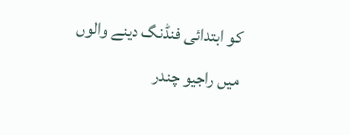کو ابتدائی فنڈنگ دینے والوں میں راجیو چندر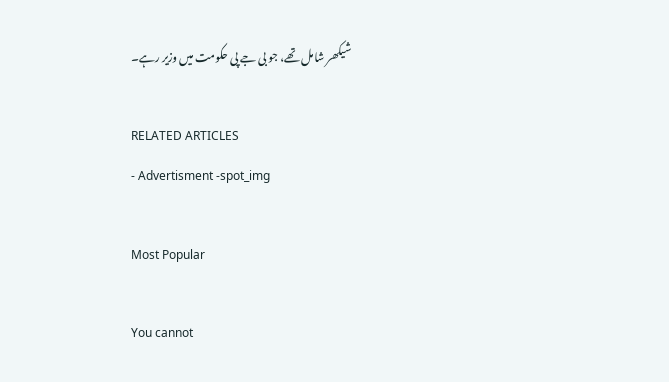شیکھر شامل تھے، جو بی جے پی حکومت میں وزیر رہے۔

RELATED ARTICLES
- Advertisment -spot_img

Most Popular

You cannot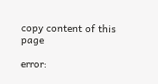copy content of this page

error: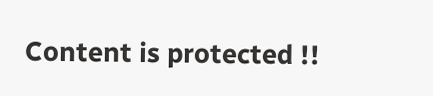Content is protected !!